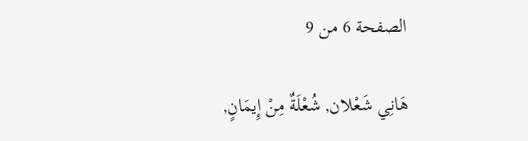الصفحة 6 من 9

هَانِي شَعْلان, شُعْلَةٌ مِنْ إِيمَانٍ,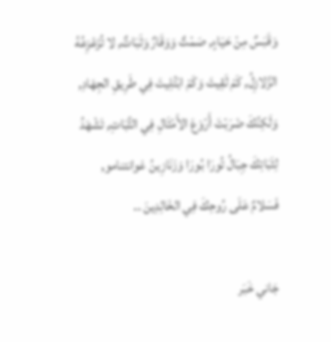وَقَبَسٌ مِنْ حَيَاءٍ, صَمْتٌ وَوَقَارٌ وَثَبَاتٌ, لا تُزَعْزِعُهُ الزَّلازِلُ, كَمْ لَقِيتَ وَكَمْ ابْتُلِيتَ فِي طَرِيقِ الجِهَادِ, وَلَكِنَّكَ ضَرَبْتَ أَرْوَعَ الأَمْثَالِ فِي الثَّبَاتِ, تَشْهَدُ لِثَبَاتِكَ جِبَالُ تُورَا بُورَا وَزَنَازِينُ غوانتنامو, فَسَلامٌ عَلَى رُوحِكَ فِي الخَالِدِينَ ..

جَاني خَبَر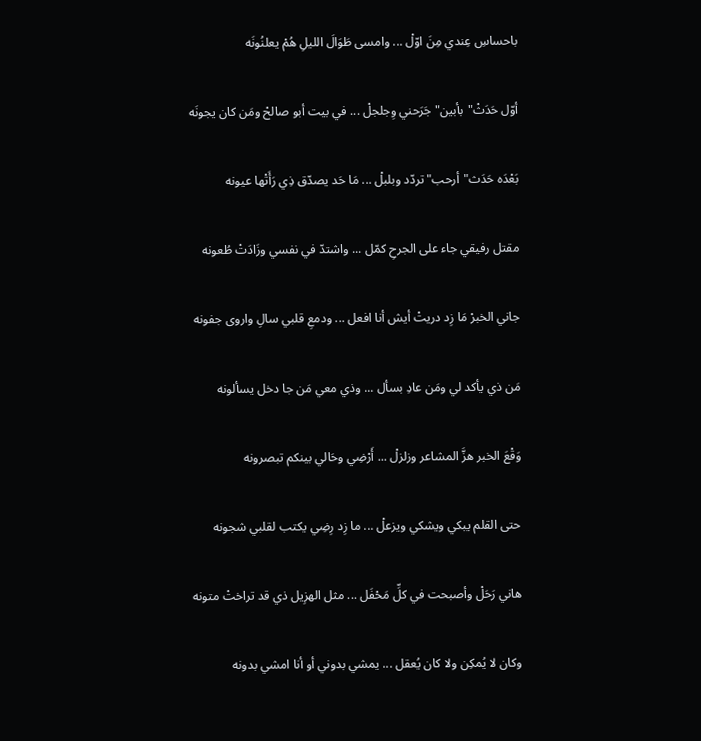باحساسِ عِندي مِنَ اوّلْ ... وامسى طَوَالَ الليلِ هُمْ يعلنُونَه

أوّل حَدَثْ"بأبين"جَرَحني وِجلجلْ ... في بيت أبو صالحْ ومَن كان يجونَه

بَعْدَه حَدَث"أرحب"تردّد وبلبلْ ... مَا حَد يصدّق ذِي رَأَتْها عيونه

مقتل رفيقي جاء على الجرحِ كمّل ... واشتدّ في نفسي وزَادَتْ طُعونه

جاني الخبرْ مَا زِد دريتْ أيش أنا افعل ... ودمعِ قلبي سالِ واروى جفونه

مَن ذي يأكد لي ومَن عادِ بسأل ... وذي معي مَن جا دخل يسألونه

وَقْعَ الخبر هزَّ المشاعر وزلزلْ ... أَرْضِي وحَالي بينكم تبصرونه

حتى القلم يبكي ويشكي ويزعلْ ... ما زِد رِضِي يكتب لقلبي شجونه

هاني رَحَلْ وأصبحت في كلِّ مَحْفَل ... مثل الهزِيل ذي قد تراختْ متونه

وكان لا يُمكِن ولا كان يُعقل ... يمشي بدوني أو أنا امشي بدونه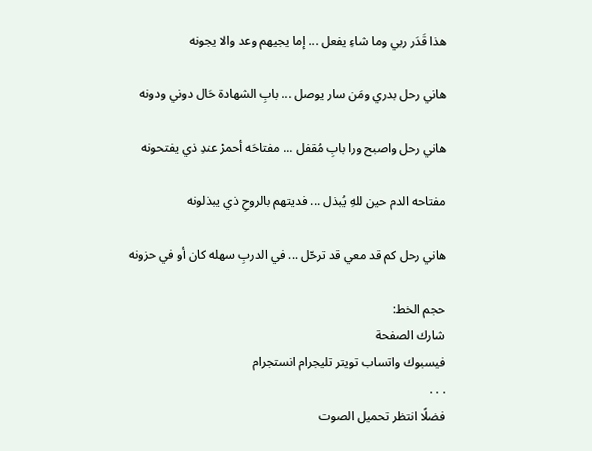هذا قَدَر ربي وما شاءِ يفعل ... إما يجيهم وعد والا يجونه

هاني رحل بدري ومَن سار يوصل ... بابِ الشهادة حَال دوني ودونه

هاني رحل واصبح ورا بابِ مُقفل ... مفتاحَه أحمرْ عندِ ذي يفتحونه

مفتاحه الدم حين للهِ يُبذل ... فديتهم بالروحِ ذي يبذلونه

هاني رحل كم قد معي قد ترحّل ... في الدربِ سهله كان أو في حزونه

حجم الخط:
شارك الصفحة
فيسبوك واتساب تويتر تليجرام انستجرام
. . .
فضلًا انتظر تحميل الصوت